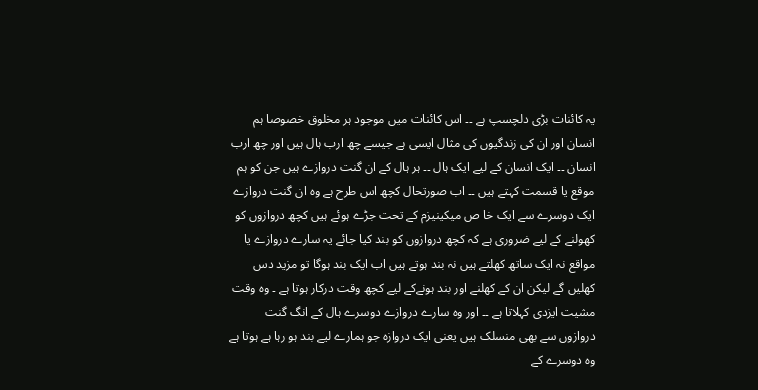یہ کائنات بڑی دلچسپ ہے ۔۔ اس کائنات میں موجود ہر مخلوق خصوصا ہم انسان اور ان کی زندگیوں کی مثال ایسی ہے جیسے چھ ارب ہال ہیں اور چھ ارب انسان ۔۔ ایک انسان کے لیے ایک ہال ۔۔ ہر ہال کے ان گنت دروازے ہیں جن کو ہم موقع یا قسمت کہتے ہیں ۔۔ اب صورتحال کچھ اس طرح ہے وہ ان گنت دروازے ایک دوسرے سے ایک خا ص میکینیزم کے تحت جڑے ہوئے ہیں کچھ دروازوں کو کھولنے کے لیے ضروری ہے کہ کچھ دروازوں کو بند کیا جائے یہ سارے دروازے یا مواقع نہ ایک ساتھ کھلتے ہیں نہ بند ہوتے ہیں اب ایک بند ہوگا تو مزید دس کھلیں گے لیکن ان کے کھلنے اور بند ہونےکے لیے کچھ وقت درکار ہوتا ہے ۔ وہ وقت مشیت ایزدی کہلاتا ہے ۔۔ اور وہ سارے دروازے دوسرے ہال کے انگ گنت دروازوں سے بھی منسلک ہیں یعنی ایک دروازہ جو ہمارے لیے بند ہو رہا ہے ہوتا ہے وہ دوسرے کے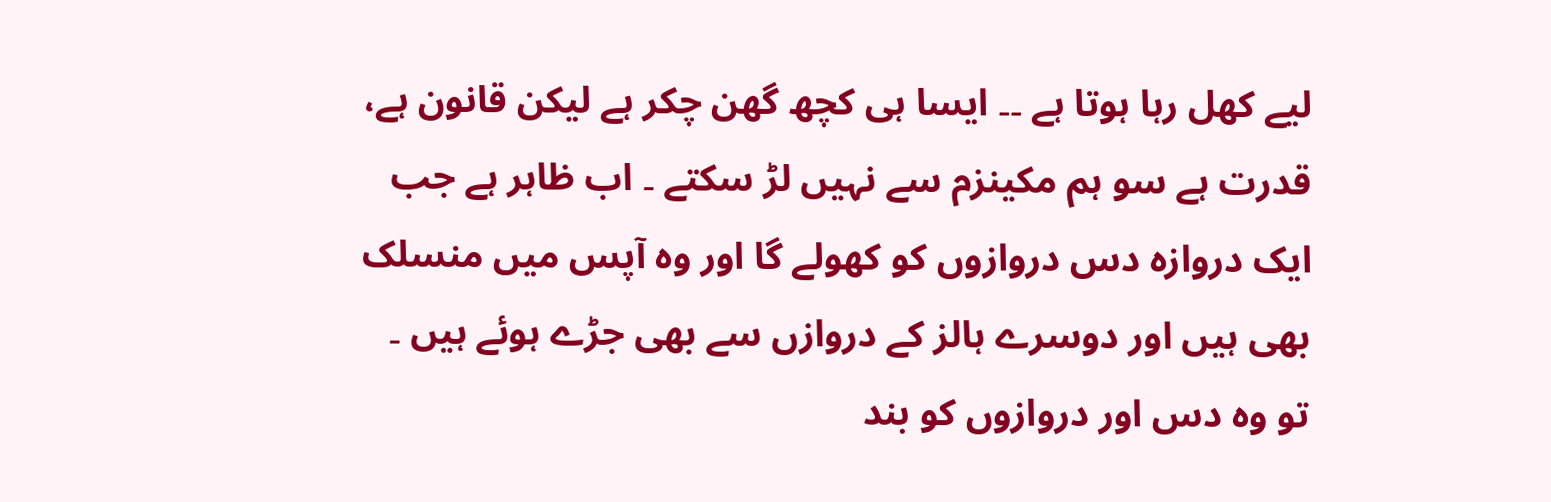لیے کھل رہا ہوتا ہے ۔۔ ایسا ہی کچھ گھن چکر ہے لیکن قانون ہے، قدرت ہے سو ہم مکینزم سے نہیں لڑ سکتے ۔ اب ظاہر ہے جب ایک دروازہ دس دروازوں کو کھولے گا اور وہ آپس میں منسلک بھی ہیں اور دوسرے ہالز کے دروازں سے بھی جڑے ہوئے ہیں ۔ تو وہ دس اور دروازوں کو بند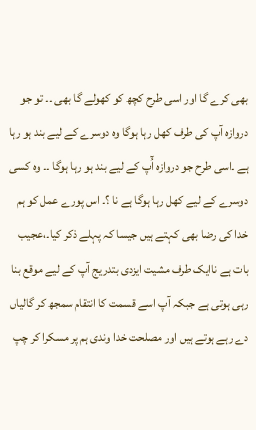بھی کرے گا اور اسی طرح کچھ کو کھولے گا بھی ۔۔ تو جو دروازہ آپ کی طرف کھل رہا ہوگا وہ دوسرے کے لیے بند ہو رہا ہے ۔اسی طرح جو دروازہ آُپ کے لیے بند ہو رہا ہوگا ۔۔ وہ کسی دوسرے کے لیے کھل رہا ہوگا ہے نا ؟۔ اس پورے عمل کو ہم خدا کی رضا بھی کہتے ہیں جیسا کہ پہلے ذکر کیا۔،عجیب بات ہے ناایک طرف مشیت ایزدی بتدریج آپ کے لیے موقع بنا رہی ہوتی ہے جبکہ آپ اسے قسمت کا انتقام سمجھ کر گالیاں دے رہے ہوتے ہیں اور مصلحت خدا وندی ہم پر مسکرا کر چپ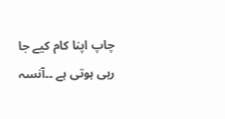چاپ اپنا کام کیے جا رہی ہوتی ہے ۔۔آنسہ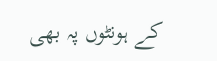کے ہونٹوں پہ بھی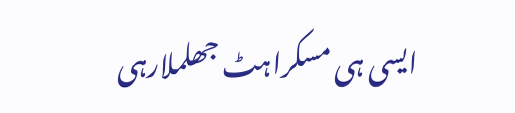ایسی ہی مسکراہٹ جھلملارہی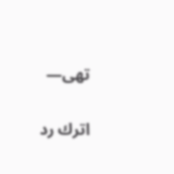تھی—

اترك رد